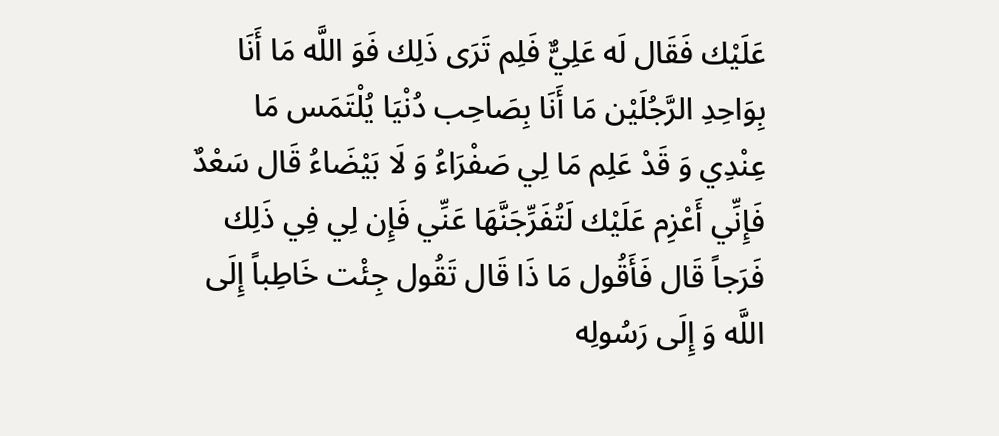عَلَيْك فَقَال لَه عَلِيٌّ فَلِم تَرَى ذَلِك فَوَ اللَّه مَا أَنَا بِوَاحِدِ الرَّجُلَيْن مَا أَنَا بِصَاحِب دُنْيَا يُلْتَمَس مَا عِنْدِي وَ قَدْ عَلِم مَا لِي صَفْرَاءُ وَ لَا بَيْضَاءُ قَال سَعْدٌ فَإِنِّي أَعْزِم عَلَيْك لَتُفَرِّجَنَّهَا عَنِّي فَإِن لِي فِي ذَلِك فَرَجاً قَال فَأَقُول مَا ذَا قَال تَقُول جِئْت خَاطِباً إِلَى اللَّه وَ إِلَى رَسُولِه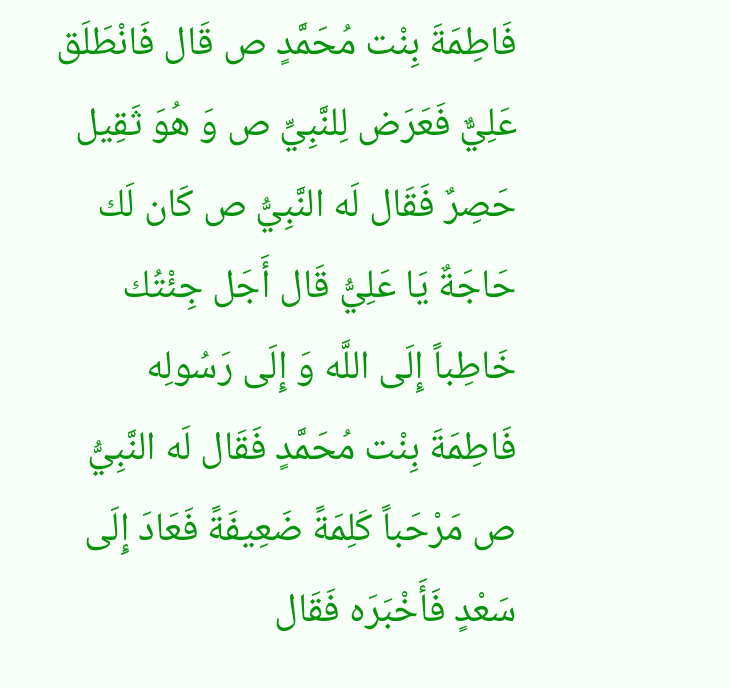فَاطِمَةَ بِنْت مُحَمَّدٍ ص قَال فَانْطَلَق عَلِيٌّ فَعَرَض لِلنَّبِيِّ ص وَ هُوَ ثَقِيل حَصِرٌ فَقَال لَه النَّبِيُّ ص كَان لَك حَاجَةٌ يَا عَلِيُّ قَال أَجَل جِئْتُك خَاطِباً إِلَى اللَّه وَ إِلَى رَسُولِه فَاطِمَةَ بِنْت مُحَمَّدٍ فَقَال لَه النَّبِيُّ ص مَرْحَباً كَلِمَةً ضَعِيفَةً فَعَادَ إِلَى سَعْدٍ فَأَخْبَرَه فَقَال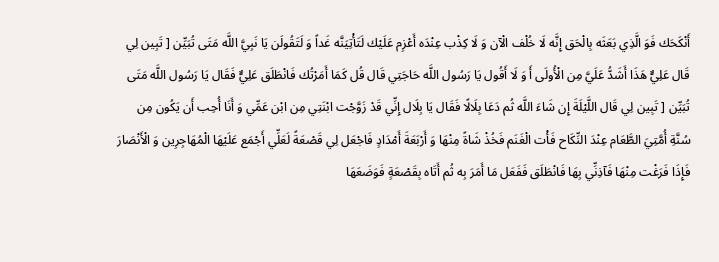أَنْكَحَك فَوَ الَّذِي بَعَثَه بِالْحَق إِنَّه لَا خُلْف الْآن وَ لَا كِذْب عِنْدَه أَعْزِم عَلَيْك لَتَأْتِيَنَّه غَداً وَ لَتَقُولَن يَا نَبِيَّ اللَّه مَتَى تُبَيِّن [ تَبِين لِي قَال عَلِيٌّ هَذَا أَشَدُّ عَلَيَّ مِن الْأُولَى أَ وَ لَا أَقُول يَا رَسُول اللَّه حَاجَتِي قَال قُل كَمَا أَمَرْتُك فَانْطَلَق عَلِيٌّ فَقَال يَا رَسُول اللَّه مَتَى تُبَيِّن [ تَبِين لِي قَال اللَّيْلَةَ إِن شَاءَ اللَّه ثُم دَعَا بِلَالًا فَقَال يَا بِلَال إِنِّي قَدْ زَوَّجْت ابْنَتِي مِن ابْن عَمِّي وَ أَنَا أُحِب أَن يَكُون مِن سُنَّةِ أُمَّتِيَ الطَّعَام عِنْدَ النِّكَاح فَأْت الْغَنَم فَخُذْ شَاةً مِنْهَا وَ أَرْبَعَةَ أَمْدَادٍ فَاجْعَل لِي قَصْعَةً لَعَلِّي أَجْمَع عَلَيْهَا الْمُهَاجِرِين وَ الْأَنْصَارَ فَإِذَا فَرَغْت مِنْهَا فَآذِنِّي بِهَا فَانْطَلَق فَفَعَل مَا أَمَرَ بِه ثُم أَتَاه بِقَصْعَةٍ فَوَضَعَهَا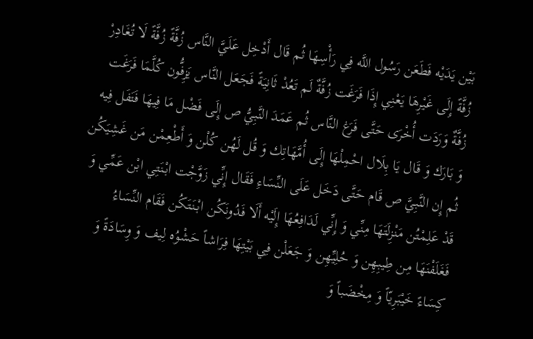بَيْن يَدَيْه فَطَعَن رَسُول اللَّه فِي رَأْسِهَا ثُم قَال أَدْخِل عَلَيَّ النَّاس زُفَّةً زُفَّةً لَا تُغَادِرْ زُفَّةً إِلَى غَيْرِهَا يَعْنِي إِذَا فَرَغَت زُفَّةٌ لَم تَعُدْ ثَانِيَةً فَجَعَل النَّاس يَزِفُّون كُلَّمَا فَرَغَت زُفَّةٌ وَرَدَت أُخْرَى حَتَّى فَرَغ النَّاس ثُم عَمَدَ النَّبِيُّ ص إِلَى فَضْل مَا فِيهَا فَتَفَل فِيه وَ بَارَك وَ قَال يَا بِلَال احْمِلْهَا إِلَى أُمَّهَاتِك وَ قُل لَهُن كُلْن وَ أَطْعِمْن مَن غَشِيَكُن ثُم إِن النَّبِيَّ ص قَام حَتَّى دَخَل عَلَى النِّسَاءِ فَقَال إِنِّي زَوَّجْت ابْنَتِي ابْن عَمِّي وَ قَدْ عَلِمْتُن مَنْزِلَتَهَا مِنِّي وَ إِنِّي لَدَافِعُهَا إِلَيْه أَلَا فَدُونَكُن ابْنَتَكُن فَقَام النِّسَاءُ فَغَلَفْنَهَا مِن طِيبِهِن وَ حُلِيِّهِن وَ جَعَلْن فِي بَيْتِهَا فِرَاشاً حَشْوُه لِيف وَ وِسَادَةً وَ كِسَاءً خَيْبَرِيّاً وَ مِخْضَباً وَ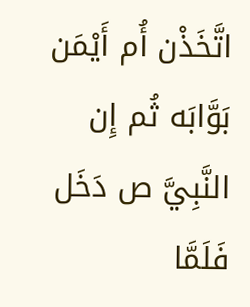اتَّخَذْن أُم أَيْمَن بَوَّابَه ثُم إِن النَّبِيَّ ص دَخَل فَلَمَّا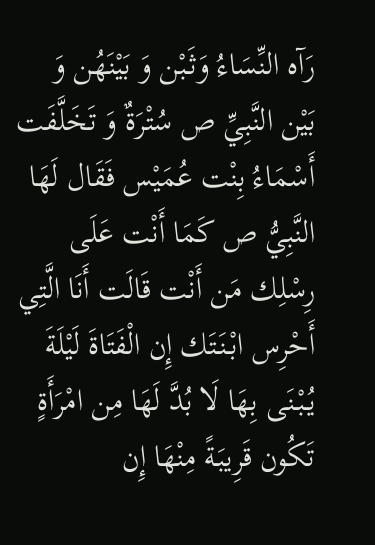رَآه النِّسَاءُ وَثَبْن وَ بَيْنَهُن وَ بَيْن النَّبِيِّ ص سُتْرَةٌ وَ تَخَلَّفَت أَسْمَاءُ بِنْت عُمَيْس فَقَال لَهَا النَّبِيُّ ص كَمَا أَنْت عَلَى رِسْلِك مَن أَنْت قَالَت أَنَا الَّتِي أَحْرِس ابْنَتَك إِن الْفَتَاةَ لَيْلَةَ يُبْنَى بِهَا لَا بُدَّ لَهَا مِن امْرَأَةٍ تَكُون قَرِيبَةً مِنْهَا إِن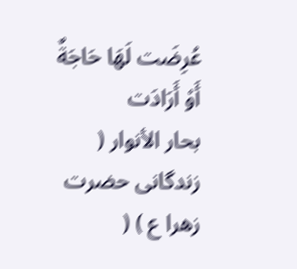عُرِضَت لَهَا حَاجَةٌ أَوْ أَرَادَت
بحار الأنوار ( زندگانى حضرت زهرا ع ) (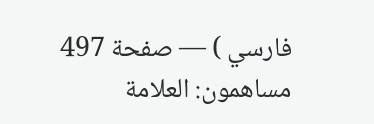فارسي ) — صفحة 497
مساهمون: العلامة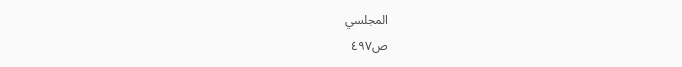المجلسي
ص٤٩٧